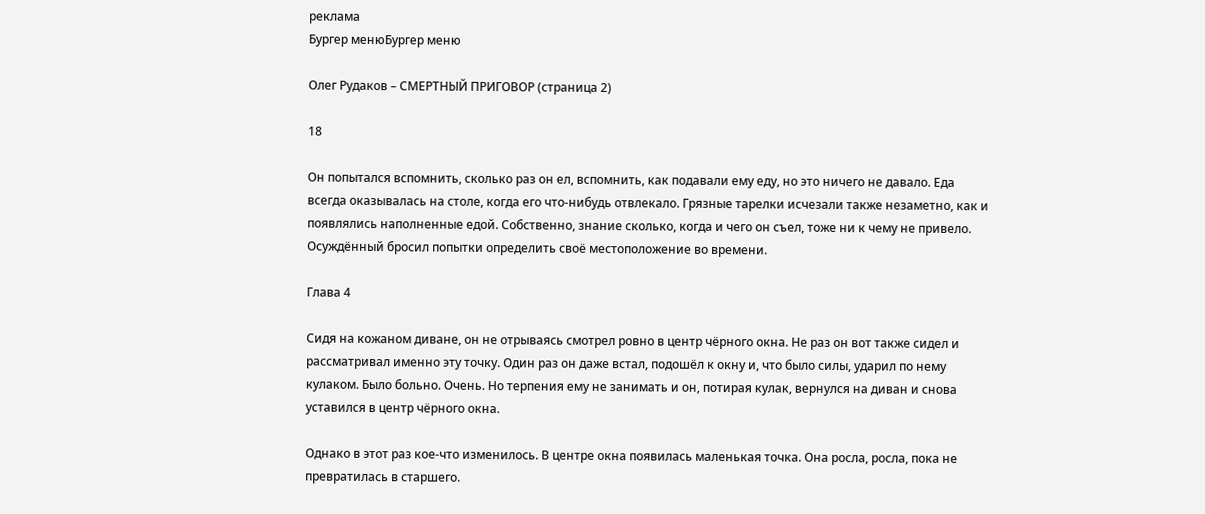реклама
Бургер менюБургер меню

Олег Рудаков – СМЕРТНЫЙ ПРИГОВОР (страница 2)

18

Он попытался вспомнить, сколько раз он ел, вспомнить, как подавали ему еду, но это ничего не давало. Еда всегда оказывалась на столе, когда его что-нибудь отвлекало. Грязные тарелки исчезали также незаметно, как и появлялись наполненные едой. Собственно, знание сколько, когда и чего он съел, тоже ни к чему не привело. Осуждённый бросил попытки определить своё местоположение во времени.

Глава 4

Сидя на кожаном диване, он не отрываясь смотрел ровно в центр чёрного окна. Не раз он вот также сидел и рассматривал именно эту точку. Один раз он даже встал, подошёл к окну и, что было силы, ударил по нему кулаком. Было больно. Очень. Но терпения ему не занимать и он, потирая кулак, вернулся на диван и снова уставился в центр чёрного окна.

Однако в этот раз кое-что изменилось. В центре окна появилась маленькая точка. Она росла, росла, пока не превратилась в старшего.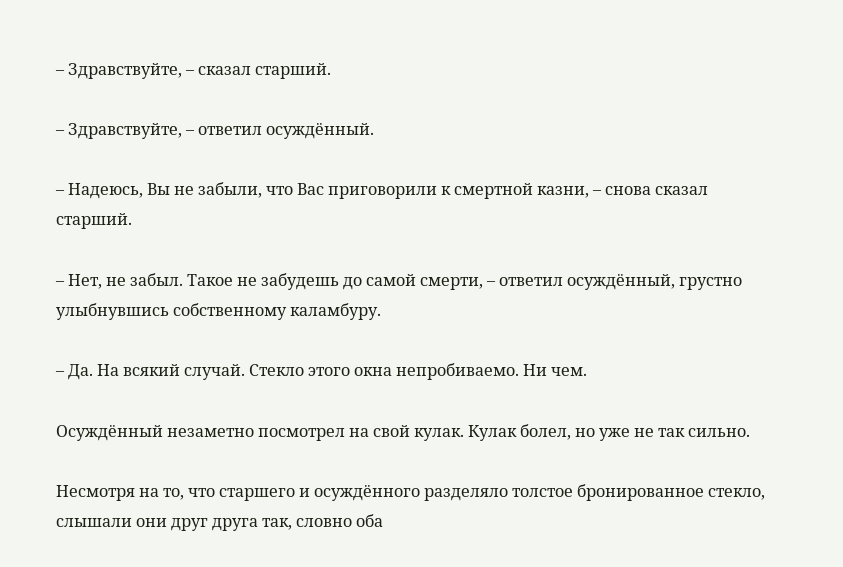– Здравствуйте, – сказал старший.

– Здравствуйте, – ответил осуждённый.

– Надеюсь, Вы не забыли, что Вас приговорили к смертной казни, – снова сказал старший.

– Нет, не забыл. Такое не забудешь до самой смерти, – ответил осуждённый, грустно улыбнувшись собственному каламбуру.

– Да. На всякий случай. Стекло этого окна непробиваемо. Ни чем.

Осуждённый незаметно посмотрел на свой кулак. Кулак болел, но уже не так сильно.

Несмотря на то, что старшего и осуждённого разделяло толстое бронированное стекло, слышали они друг друга так, словно оба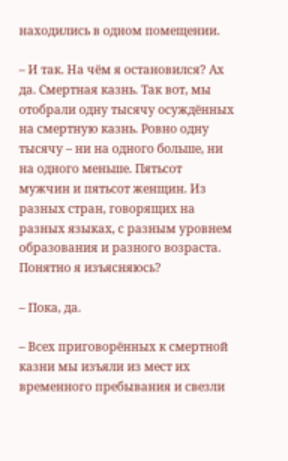находились в одном помещении.

– И так. На чём я остановился? Ах да. Смертная казнь. Так вот, мы отобрали одну тысячу осуждённых на смертную казнь. Ровно одну тысячу – ни на одного больше, ни на одного меньше. Пятьсот мужчин и пятьсот женщин. Из разных стран, говорящих на разных языках, с разным уровнем образования и разного возраста. Понятно я изъясняюсь?

– Пока, да.

– Всех приговорённых к смертной казни мы изъяли из мест их временного пребывания и свезли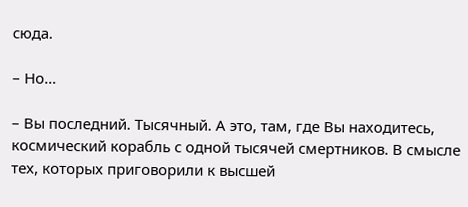сюда.

– Но…

– Вы последний. Тысячный. А это, там, где Вы находитесь, космический корабль с одной тысячей смертников. В смысле тех, которых приговорили к высшей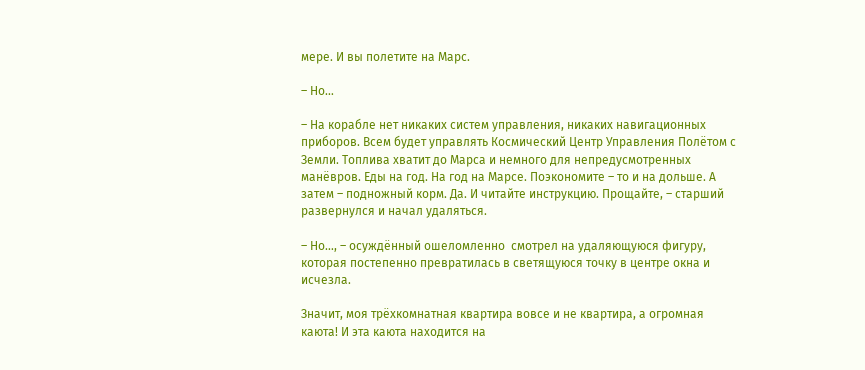мере. И вы полетите на Марс.

– Но…

– На корабле нет никаких систем управления, никаких навигационных приборов. Всем будет управлять Космический Центр Управления Полётом с Земли. Топлива хватит до Марса и немного для непредусмотренных манёвров. Еды на год. На год на Марсе. Поэкономите – то и на дольше. А затем – подножный корм. Да. И читайте инструкцию. Прощайте, – старший развернулся и начал удаляться.

– Но…, – осуждённый ошеломленно  смотрел на удаляющуюся фигуру, которая постепенно превратилась в светящуюся точку в центре окна и исчезла.

Значит, моя трёхкомнатная квартира вовсе и не квартира, а огромная каюта! И эта каюта находится на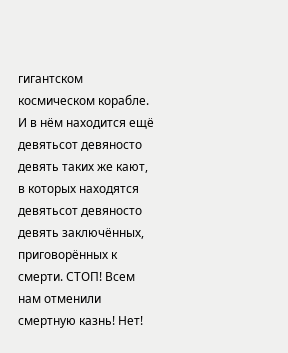гигантском космическом корабле. И в нём находится ещё девятьсот девяносто девять таких же кают, в которых находятся девятьсот девяносто девять заключённых, приговорённых к смерти. СТОП! Всем нам отменили смертную казнь! Нет!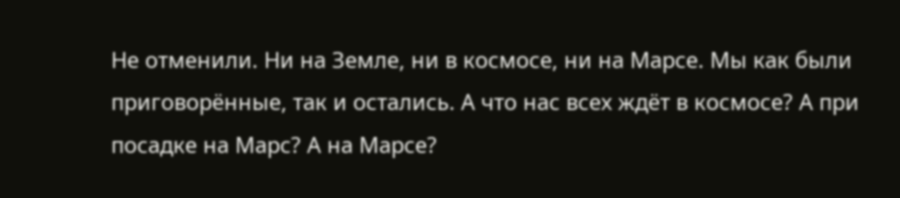Не отменили. Ни на Земле, ни в космосе, ни на Марсе. Мы как были приговорённые, так и остались. А что нас всех ждёт в космосе? А при посадке на Марс? А на Марсе?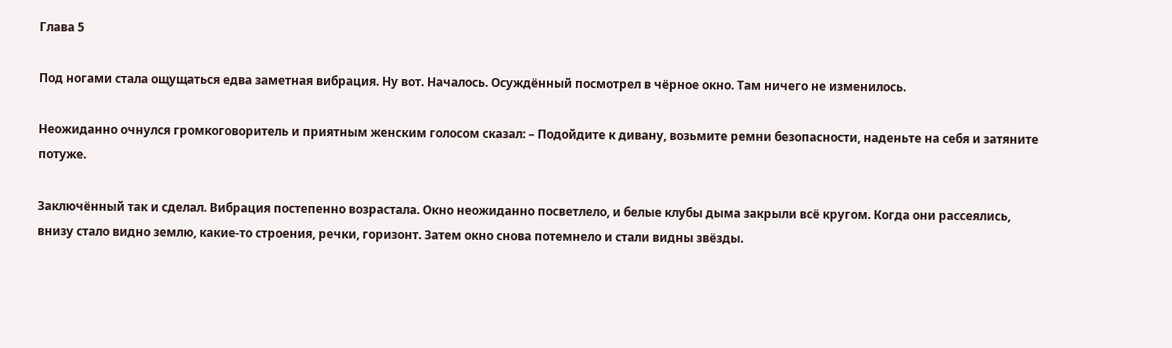Глава 5

Под ногами стала ощущаться едва заметная вибрация. Ну вот. Началось. Осуждённый посмотрел в чёрное окно. Там ничего не изменилось.

Неожиданно очнулся громкоговоритель и приятным женским голосом сказал: – Подойдите к дивану, возьмите ремни безопасности, наденьте на себя и затяните потуже.

Заключённый так и сделал. Вибрация постепенно возрастала. Окно неожиданно посветлело, и белые клубы дыма закрыли всё кругом. Когда они рассеялись, внизу стало видно землю, какие-то строения, речки, горизонт. Затем окно снова потемнело и стали видны звёзды.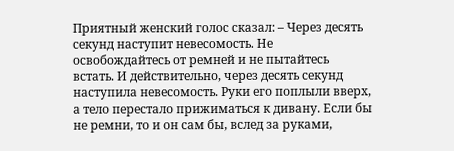Приятный женский голос сказал: – Через десять секунд наступит невесомость. Не освобождайтесь от ремней и не пытайтесь встать. И действительно, через десять секунд наступила невесомость. Руки его поплыли вверх, а тело перестало прижиматься к дивану. Если бы не ремни, то и он сам бы, вслед за руками,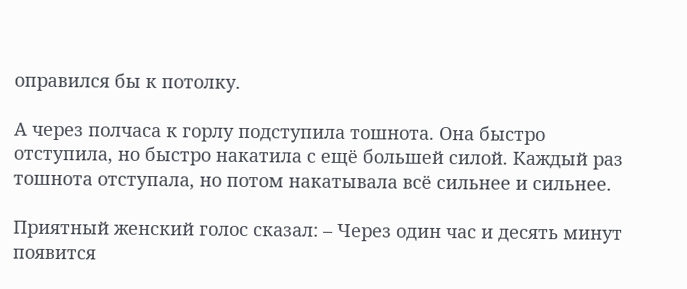оправился бы к потолку.

А через полчаса к горлу подступила тошнота. Она быстро отступила, но быстро накатила с ещё большей силой. Каждый раз тошнота отступала, но потом накатывала всё сильнее и сильнее.

Приятный женский голос сказал: – Через один час и десять минут появится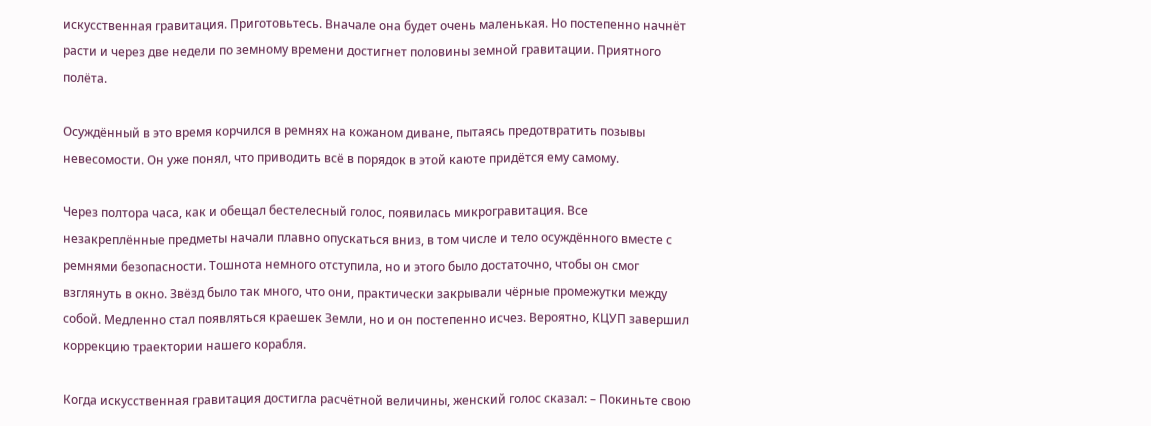искусственная гравитация. Приготовьтесь. Вначале она будет очень маленькая. Но постепенно начнёт расти и через две недели по земному времени достигнет половины земной гравитации. Приятного полёта.

Осуждённый в это время корчился в ремнях на кожаном диване, пытаясь предотвратить позывы невесомости. Он уже понял, что приводить всё в порядок в этой каюте придётся ему самому.

Через полтора часа, как и обещал бестелесный голос, появилась микрогравитация. Все незакреплённые предметы начали плавно опускаться вниз, в том числе и тело осуждённого вместе с ремнями безопасности. Тошнота немного отступила, но и этого было достаточно, чтобы он смог взглянуть в окно. Звёзд было так много, что они, практически закрывали чёрные промежутки между собой. Медленно стал появляться краешек Земли, но и он постепенно исчез. Вероятно, КЦУП завершил коррекцию траектории нашего корабля.

Когда искусственная гравитация достигла расчётной величины, женский голос сказал: – Покиньте свою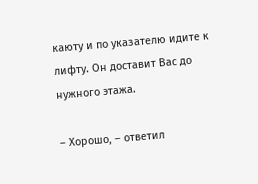каюту и по указателю идите к лифту. Он доставит Вас до нужного этажа.

– Хорошо, – ответил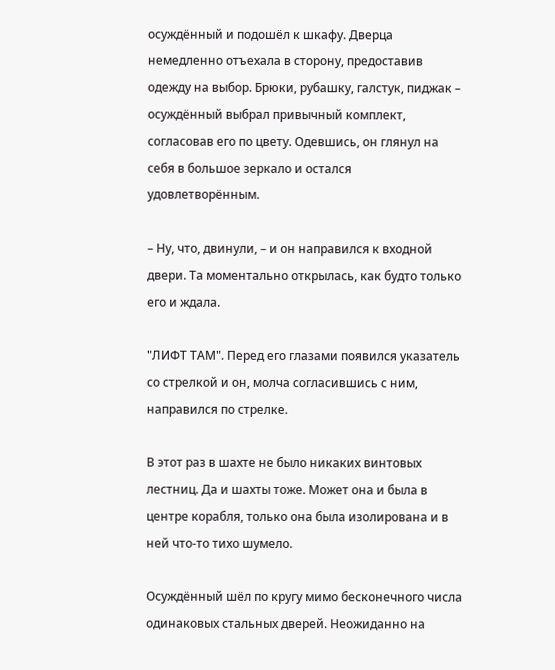осуждённый и подошёл к шкафу. Дверца немедленно отъехала в сторону, предоставив одежду на выбор. Брюки, рубашку, галстук, пиджак – осуждённый выбрал привычный комплект, согласовав его по цвету. Одевшись, он глянул на себя в большое зеркало и остался удовлетворённым.

– Ну, что, двинули, – и он направился к входной двери. Та моментально открылась, как будто только его и ждала.

"ЛИФТ ТАМ". Перед его глазами появился указатель со стрелкой и он, молча согласившись с ним, направился по стрелке.

В этот раз в шахте не было никаких винтовых лестниц. Да и шахты тоже. Может она и была в центре корабля, только она была изолирована и в ней что-то тихо шумело.

Осуждённый шёл по кругу мимо бесконечного числа одинаковых стальных дверей. Неожиданно на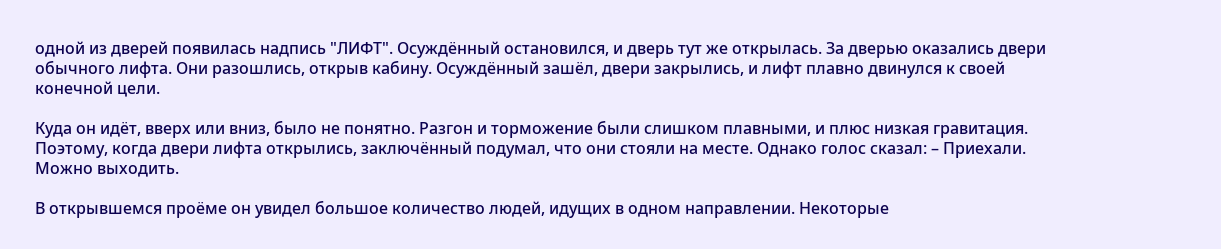одной из дверей появилась надпись "ЛИФТ". Осуждённый остановился, и дверь тут же открылась. За дверью оказались двери обычного лифта. Они разошлись, открыв кабину. Осуждённый зашёл, двери закрылись, и лифт плавно двинулся к своей конечной цели.

Куда он идёт, вверх или вниз, было не понятно. Разгон и торможение были слишком плавными, и плюс низкая гравитация. Поэтому, когда двери лифта открылись, заключённый подумал, что они стояли на месте. Однако голос сказал: – Приехали. Можно выходить.

В открывшемся проёме он увидел большое количество людей, идущих в одном направлении. Некоторые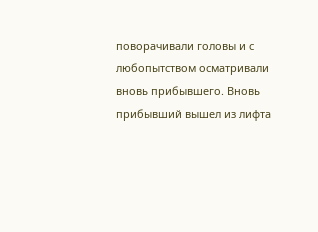поворачивали головы и с любопытством осматривали вновь прибывшего. Вновь прибывший вышел из лифта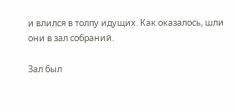и влился в толпу идущих. Как оказалось, шли они в зал собраний.

Зал был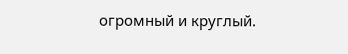огромный и круглый.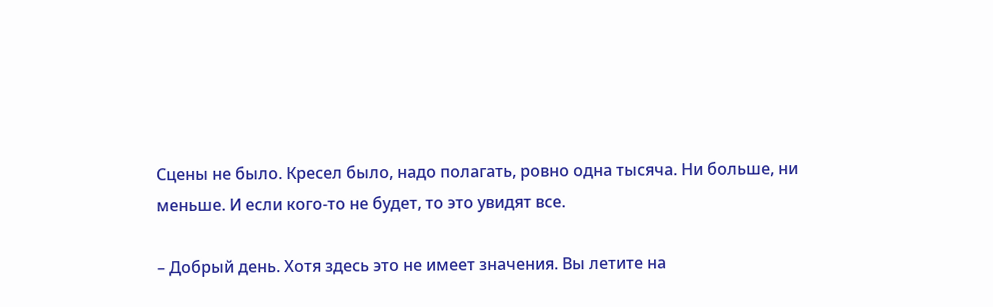Сцены не было. Кресел было, надо полагать, ровно одна тысяча. Ни больше, ни меньше. И если кого-то не будет, то это увидят все.

– Добрый день. Хотя здесь это не имеет значения. Вы летите на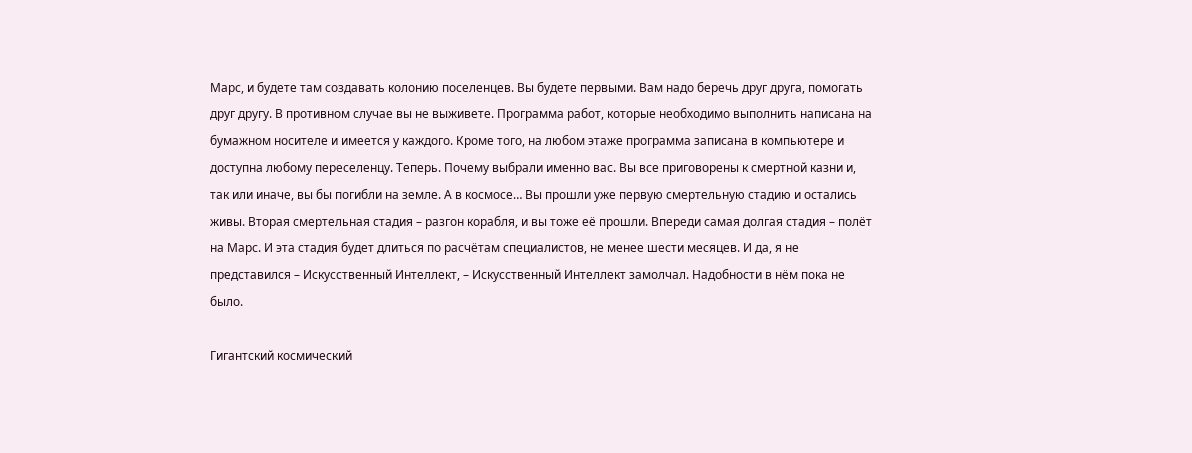Марс, и будете там создавать колонию поселенцев. Вы будете первыми. Вам надо беречь друг друга, помогать друг другу. В противном случае вы не выживете. Программа работ, которые необходимо выполнить написана на бумажном носителе и имеется у каждого. Кроме того, на любом этаже программа записана в компьютере и доступна любому переселенцу. Теперь. Почему выбрали именно вас. Вы все приговорены к смертной казни и, так или иначе, вы бы погибли на земле. А в космосе… Вы прошли уже первую смертельную стадию и остались живы. Вторая смертельная стадия – разгон корабля, и вы тоже её прошли. Впереди самая долгая стадия – полёт на Марс. И эта стадия будет длиться по расчётам специалистов, не менее шести месяцев. И да, я не представился – Искусственный Интеллект, – Искусственный Интеллект замолчал. Надобности в нём пока не было.

Гигантский космический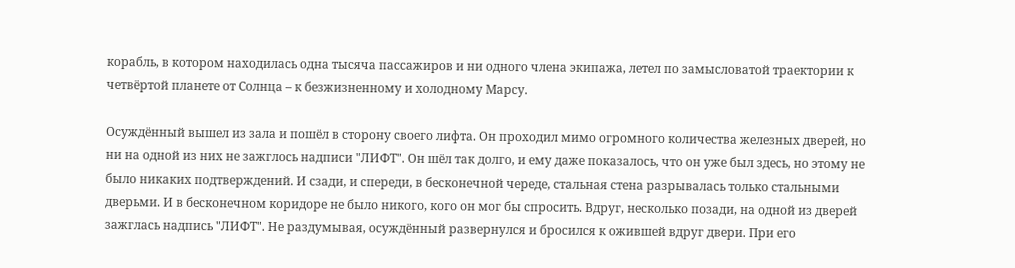корабль, в котором находилась одна тысяча пассажиров и ни одного члена экипажа, летел по замысловатой траектории к четвёртой планете от Солнца – к безжизненному и холодному Марсу.

Осуждённый вышел из зала и пошёл в сторону своего лифта. Он проходил мимо огромного количества железных дверей, но ни на одной из них не зажглось надписи "ЛИФТ". Он шёл так долго, и ему даже показалось, что он уже был здесь, но этому не было никаких подтверждений. И сзади, и спереди, в бесконечной череде, стальная стена разрывалась только стальными дверьми. И в бесконечном коридоре не было никого, кого он мог бы спросить. Вдруг, несколько позади, на одной из дверей зажглась надпись "ЛИФТ". Не раздумывая, осуждённый развернулся и бросился к ожившей вдруг двери. При его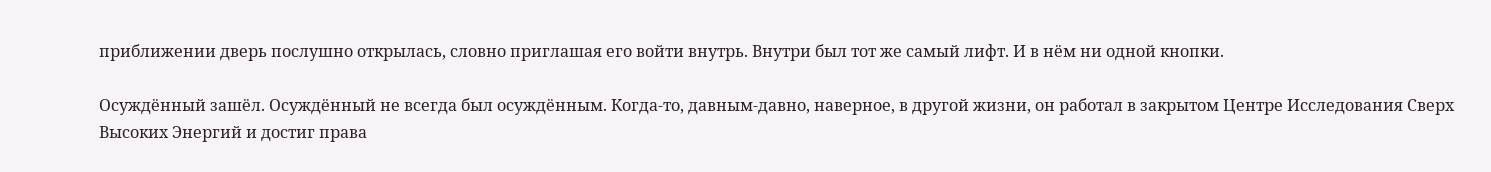приближении дверь послушно открылась, словно приглашая его войти внутрь. Внутри был тот же самый лифт. И в нём ни одной кнопки.

Осуждённый зашёл. Осуждённый не всегда был осуждённым. Когда-то, давным-давно, наверное, в другой жизни, он работал в закрытом Центре Исследования Сверх Высоких Энергий и достиг права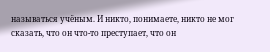называться учёным. И никто, понимаете, никто не мог сказать, что он что-то преступает, что он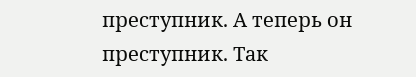преступник. А теперь он преступник. Так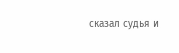сказал судья и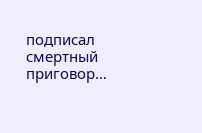подписал смертный приговор…